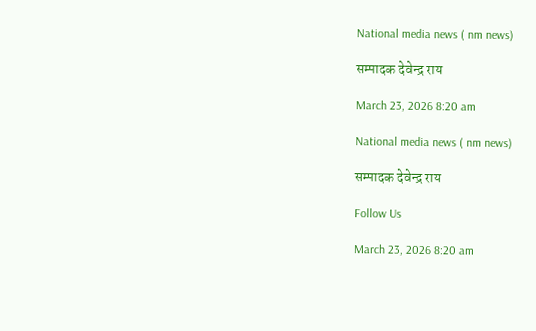National media news ( nm news)

सम्पादक देवेन्द्र राय

March 23, 2026 8:20 am

National media news ( nm news)

सम्पादक देवेन्द्र राय

Follow Us

March 23, 2026 8:20 am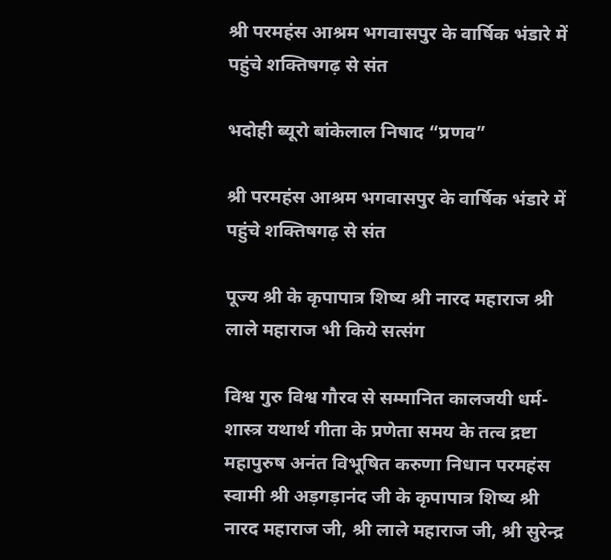श्री परमहंस आश्रम भगवासपुर के वार्षिक भंडारे में पहुंचे शक्तिषगढ़ से संत

भदोही ब्यूरो बांकेलाल निषाद “प्रणव”

श्री परमहंस आश्रम भगवासपुर के वार्षिक भंडारे में पहुंचे शक्तिषगढ़ से संत

पूज्य श्री के कृपापात्र शिष्य श्री नारद महाराज श्री लाले महाराज भी किये सत्संग

विश्व गुरु विश्व गौरव से सम्मानित कालजयी धर्म-शास्त्र यथार्थ गीता के प्रणेता समय के तत्व द्रष्टा महापुरुष अनंत विभूषित करुणा निधान परमहंस स्वामी श्री अड़गड़ानंद जी के कृपापात्र शिष्य श्री नारद महाराज जी, श्री लाले महाराज जी, श्री सुरेन्द्र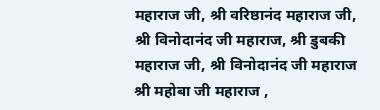महाराज जी, श्री वरिष्ठानंद महाराज जी, श्री विनोदानंद जी महाराज, श्री डुबकी महाराज जी, श्री विनोदानंद जी महाराज श्री महोबा जी महाराज ,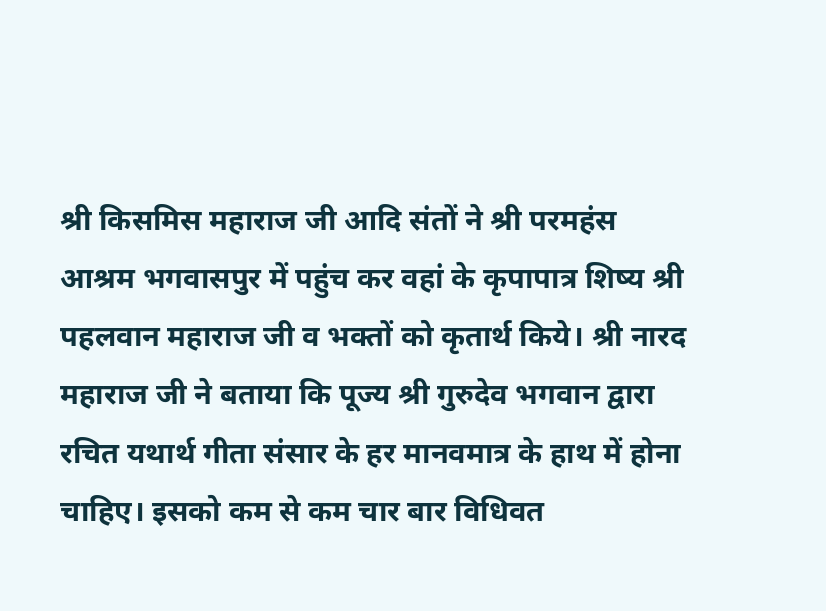श्री किसमिस महाराज जी आदि संतों ने श्री परमहंस आश्रम भगवासपुर में पहुंच कर वहां के कृपापात्र शिष्य श्री पहलवान महाराज जी व भक्तों को कृतार्थ किये। श्री नारद महाराज जी ने बताया कि पूज्य श्री गुरुदेव भगवान द्वारा रचित यथार्थ गीता संसार के हर मानवमात्र के हाथ में होना चाहिए। इसको कम से कम चार बार विधिवत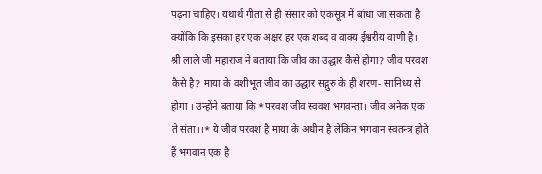पढ़ना चाहिए। यथार्थ गीता से ही संसार को एकसूत्र में बांधा जा सकता है क्योंकि कि इसका हर एक अक्षर हर एक शब्द व वाक्य ईश्वरीय वाणी है। श्री लाले जी महाराज ने बताया कि जीव का उद्धार कैसे होगा? जीव परवश कैसे है? माया के वशीभूत जीव का उद्धार सद्गुरु के ही शरण- सानिध्य से होगा । उन्होंने बताया कि *परवश जीव स्ववश भगवन्ता। जीव अनेक एक ते संता।।* ये जीव परवश है माया के अधीन है लेकिन भगवान स्वतन्त्र होते हैं भगवान एक है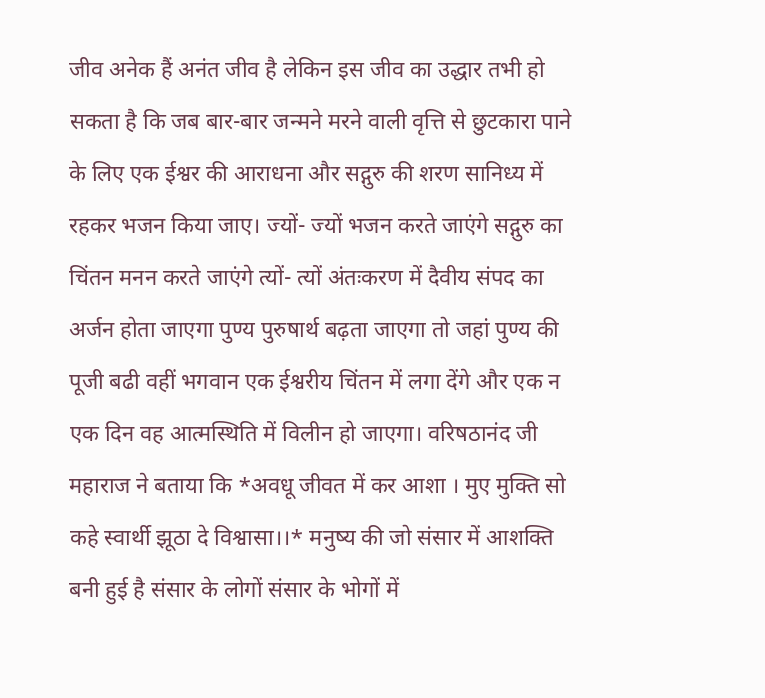जीव अनेक हैं अनंत जीव है लेकिन इस जीव का उद्धार तभी हो सकता है कि जब बार-बार जन्मने मरने वाली वृत्ति से छुटकारा पाने के लिए एक ईश्वर की आराधना और सद्गुरु की शरण सानिध्य में रहकर भजन किया जाए। ज्यों- ज्यों भजन करते जाएंगे सद्गुरु का चिंतन मनन करते जाएंगे त्यों- त्यों अंतःकरण में दैवीय संपद का अर्जन होता जाएगा पुण्य पुरुषार्थ बढ़ता जाएगा तो जहां पुण्य की पूजी बढी वहीं भगवान एक ईश्वरीय चिंतन में लगा देंगे और एक न एक दिन वह आत्मस्थिति में विलीन हो जाएगा। वरिषठानंद जी महाराज ने बताया कि *अवधू जीवत में कर आशा । मुए मुक्ति सो कहे स्वार्थी झूठा दे विश्वासा।।* मनुष्य की जो संसार में आशक्ति बनी हुई है संसार के लोगों संसार के भोगों में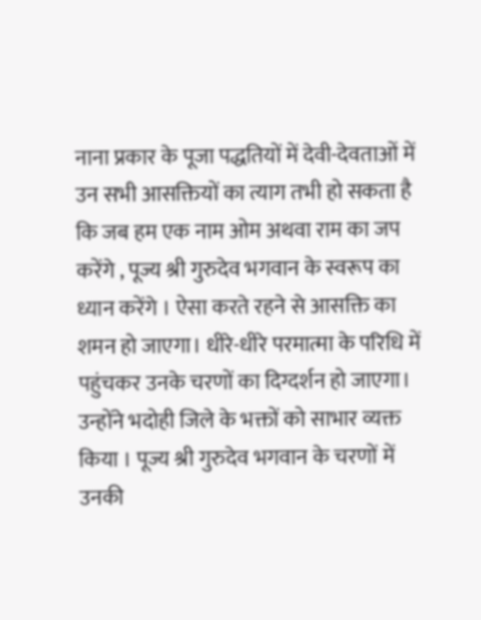नाना प्रकार के पूजा पद्धतियों में देवी-देवताओं में उन सभी आसक्तियों का त्याग तभी हो सकता है कि जब हम एक नाम ओम अथवा राम का जप करेंगे , पूज्य श्री गुरुदेव भगवान के स्वरूप का ध्यान करेंगे । ऐसा करते रहने से आसक्ति का शमन हो जाएगा। धीरे-धीरे परमात्मा के परिधि में पहुंचकर उनके चरणों का दिग्दर्शन हो जाएगा। उन्होंने भदोही जिले के भक्तों को साभार व्यक्त किया । पूज्य श्री गुरुदेव भगवान के चरणों में उनकी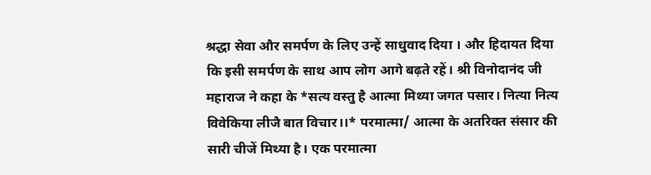श्रद्धा सेवा और समर्पण के लिए उन्हें साधुवाद दिया । और हिदायत दिया कि इसी समर्पण के साथ आप लोग आगे बढ़ते रहें। श्री विनोदानंद जी महाराज ने कहा के *सत्य वस्तु है आत्मा मिथ्या जगत पसार। नित्या नित्य विवेकिया लीजै बात विचार।।* परमात्मा/ आत्मा के अतरिक्त संसार की सारी चीजें मिथ्या है। एक परमात्मा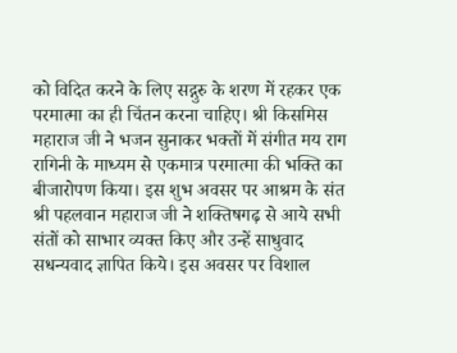को विदित करने के लिए सद्गुरु के शरण में रहकर एक परमात्मा का ही चिंतन करना चाहिए। श्री किसमिस महाराज जी ने भजन सुनाकर भक्तों में संगीत मय राग रागिनी के माध्यम से एकमात्र परमात्मा की भक्ति का बीजारोपण किया। इस शुभ अवसर पर आश्रम के संत श्री पहलवान महाराज जी ने शक्तिषगढ़ से आये सभी संतों को साभार व्यक्त किए और उन्हें साधुवाद सधन्यवाद ज्ञापित किये। इस अवसर पर विशाल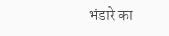भंडारे का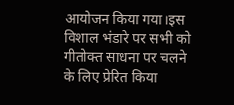आयोजन किया गया।इस विशाल भंडारे पर सभी को गीतोक्त साधना पर चलने के लिए प्रेरित किया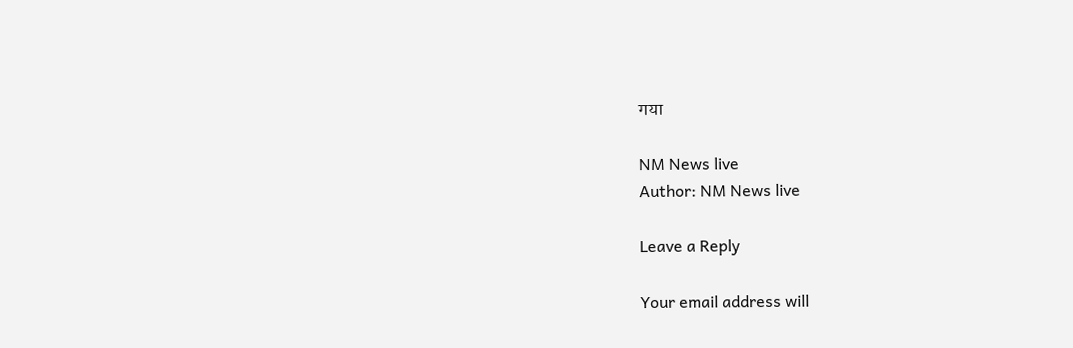गया

NM News live
Author: NM News live

Leave a Reply

Your email address will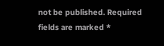not be published. Required fields are marked *